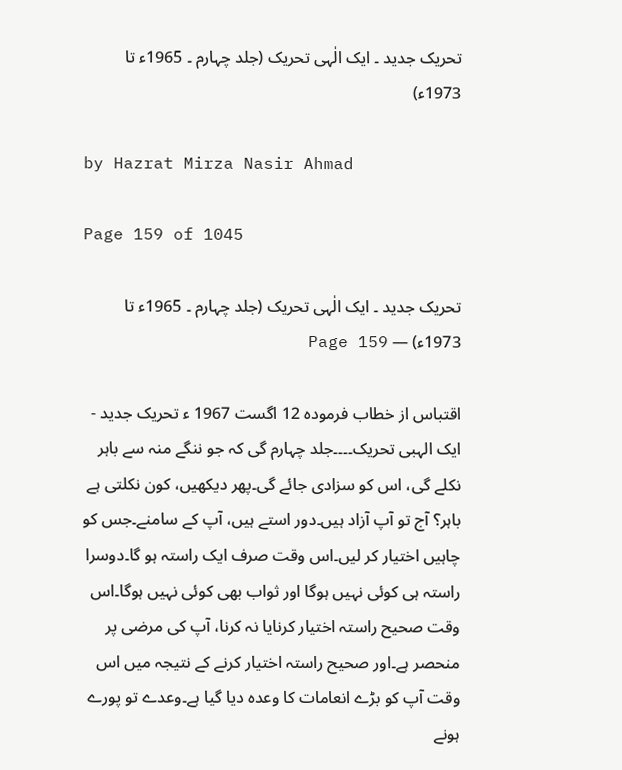تحریک جدید ۔ ایک الٰہی تحریک (جلد چہارم ۔ 1965ء تا 1973ء)

by Hazrat Mirza Nasir Ahmad

Page 159 of 1045

تحریک جدید ۔ ایک الٰہی تحریک (جلد چہارم ۔ 1965ء تا 1973ء) — Page 159

اقتباس از خطاب فرموده 12 اگست 1967 ء تحریک جدید - ایک الہبی تحریک۔۔۔۔جلد چہارم گی کہ جو ننگے منہ سے باہر نکلے گی، اس کو سزادی جائے گی۔پھر دیکھیں، کون نکلتی ہے باہر؟ آج تو آپ آزاد ہیں۔دور استے ہیں، آپ کے سامنے۔جس کو چاہیں اختیار کر لیں۔اس وقت صرف ایک راستہ ہو گا۔دوسرا راستہ ہی کوئی نہیں ہوگا اور ثواب بھی کوئی نہیں ہوگا۔اس وقت صحیح راستہ اختیار کرنایا نہ کرنا، آپ کی مرضی پر منحصر ہے۔اور صحیح راستہ اختیار کرنے کے نتیجہ میں اس وقت آپ کو بڑے انعامات کا وعدہ دیا گیا ہے۔وعدے تو پورے ہونے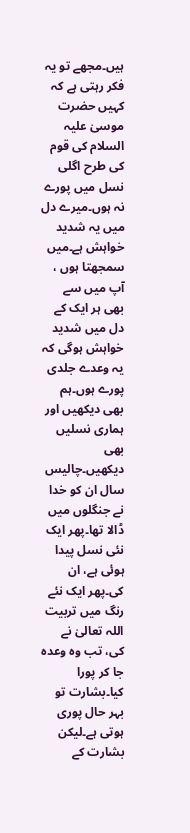ہیں۔مجھے تو یہ فکر رہتی ہے کہ کہیں حضرت موسیٰ علیہ السلام کی قوم کی طرح اگلی نسل میں پورے نہ ہوں۔میرے دل میں یہ شدید خواہش ہے۔میں سمجھتا ہوں ، آپ میں سے بھی ہر ایک کے دل میں شدید خواہش ہوگی کہ یہ وعدے جلدی پورے ہوں۔ہم بھی دیکھیں اور ہماری نسلیں بھی دیکھیں۔چالیس سال ان کو خدا نے جنگلوں میں ڈالا تھا۔پھر ایک نئی نسل پیدا ہوئی ہے، ان کی۔پھر ایک نئے رنگ میں تربیت اللہ تعالیٰ نے کی، تب وہ وعدہ جا کر پورا کیا۔بشارت تو بہر حال پوری ہوتی ہے۔لیکن بشارت کے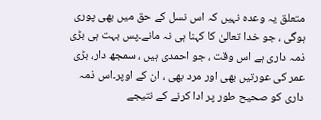متعلق یہ وعدہ نہیں کہ اس نسل کے حق میں بھی پوری ہوگی ، جو خدا تعالیٰ کا کہنا ہی نہ مانے۔پس بہت ہی بڑی ذمہ داری ہے اس وقت ، جو احمدی ہیں ، سمجھ دار، بڑی عمر کی عورتیں بھی اور مرد بھی ، ان کے اوپر۔اس ذمہ داری کو صحیح طور پر ادا کرنے کے نتیجے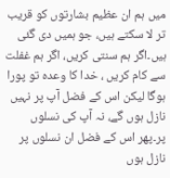میں ہم ان عظیم بشارتوں کو قریب تر لا سکتے ہیں، جو ہمیں دی گئی ہیں۔اگر ہم سنتی کریں، اگر ہم غفلت سے کام کریں ، خدا کا وعدہ تو پورا ہوگا لیکن اس کے فضل آپ پر نہیں نازل ہوں گے، نہ آپ کی نسلوں پر۔پھر اس کے فضل ان نسلوں پر نازل ہوں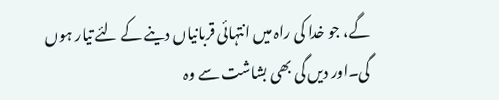گے، جو خدا کی راہ میں انتہائی قربانیاں دینے کے لئے تیار ہوں گی۔اور دیں گی بھی بشاشت سے وہ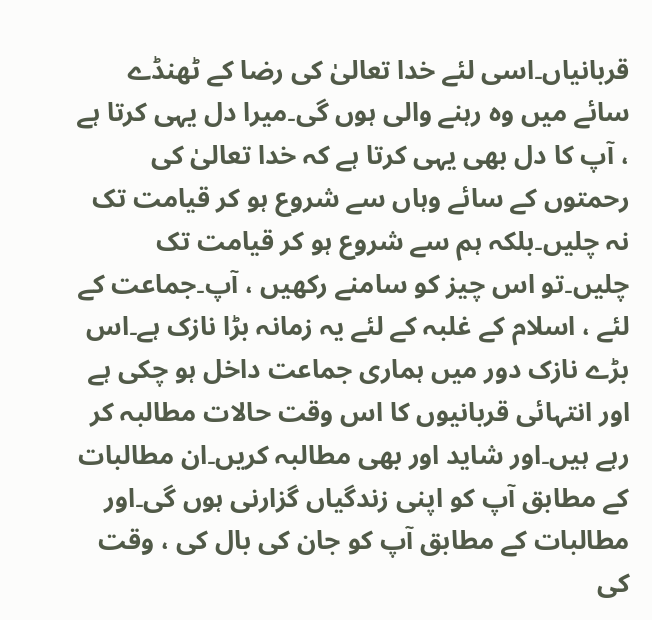قربانیاں۔اسی لئے خدا تعالیٰ کی رضا کے ٹھنڈے سائے میں وہ رہنے والی ہوں گی۔میرا دل یہی کرتا ہے ، آپ کا دل بھی یہی کرتا ہے کہ خدا تعالیٰ کی رحمتوں کے سائے وہاں سے شروع ہو کر قیامت تک نہ چلیں۔بلکہ ہم سے شروع ہو کر قیامت تک چلیں۔تو اس چیز کو سامنے رکھیں ، آپ۔جماعت کے لئے ، اسلام کے غلبہ کے لئے یہ زمانہ بڑا نازک ہے۔اس بڑے نازک دور میں ہماری جماعت داخل ہو چکی ہے اور انتہائی قربانیوں کا اس وقت حالات مطالبہ کر رہے ہیں۔اور شاید اور بھی مطالبہ کریں۔ان مطالبات کے مطابق آپ کو اپنی زندگیاں گزارنی ہوں گی۔اور مطالبات کے مطابق آپ کو جان کی بال کی ، وقت کی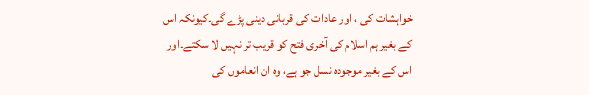خواہشات کی ، اور عادات کی قربانی دینی پڑے گی۔کیونکہ اس کے بغیر ہم اسلام کی آخری فتح کو قریب تر نہیں لا سکتے۔اور اس کے بغیر موجودہ نسل جو ہے، وہ ان انعاموں کی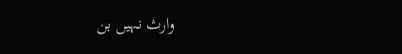وارث نہیں بن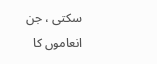سکتی ، جن انعاموں کا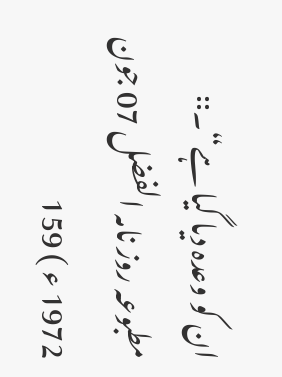ان کو وعدہ دیا گیا ہے“۔፡፡ مطبوعہ روز نامہ الفضل 07 جون 1972 ء ) 159